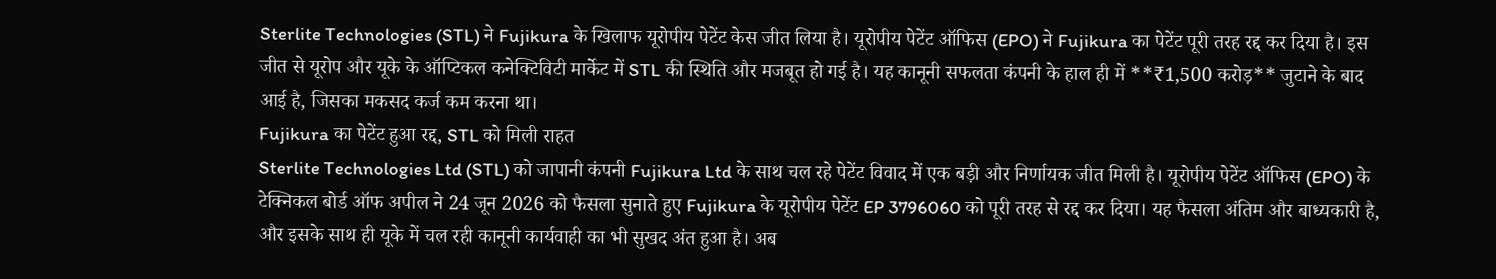Sterlite Technologies (STL) ने Fujikura के खिलाफ यूरोपीय पेटेंट केस जीत लिया है। यूरोपीय पेटेंट ऑफिस (EPO) ने Fujikura का पेटेंट पूरी तरह रद्द कर दिया है। इस जीत से यूरोप और यूके के ऑप्टिकल कनेक्टिविटी मार्केट में STL की स्थिति और मजबूत हो गई है। यह कानूनी सफलता कंपनी के हाल ही में **₹1,500 करोड़** जुटाने के बाद आई है, जिसका मकसद कर्ज कम करना था।
Fujikura का पेटेंट हुआ रद्द, STL को मिली राहत
Sterlite Technologies Ltd (STL) को जापानी कंपनी Fujikura Ltd के साथ चल रहे पेटेंट विवाद में एक बड़ी और निर्णायक जीत मिली है। यूरोपीय पेटेंट ऑफिस (EPO) के टेक्निकल बोर्ड ऑफ अपील ने 24 जून 2026 को फैसला सुनाते हुए Fujikura के यूरोपीय पेटेंट EP 3796060 को पूरी तरह से रद्द कर दिया। यह फैसला अंतिम और बाध्यकारी है, और इसके साथ ही यूके में चल रही कानूनी कार्यवाही का भी सुखद अंत हुआ है। अब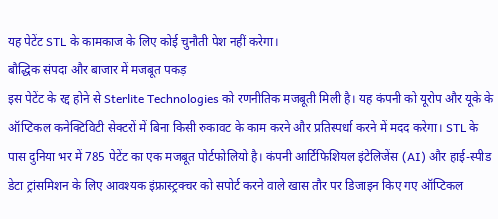यह पेटेंट STL के कामकाज के लिए कोई चुनौती पेश नहीं करेगा।
बौद्धिक संपदा और बाजार में मजबूत पकड़
इस पेटेंट के रद्द होने से Sterlite Technologies को रणनीतिक मजबूती मिली है। यह कंपनी को यूरोप और यूके के ऑप्टिकल कनेक्टिविटी सेक्टरों में बिना किसी रुकावट के काम करने और प्रतिस्पर्धा करने में मदद करेगा। STL के पास दुनिया भर में 785 पेटेंट का एक मजबूत पोर्टफोलियो है। कंपनी आर्टिफिशियल इंटेलिजेंस (AI) और हाई-स्पीड डेटा ट्रांसमिशन के लिए आवश्यक इंफ्रास्ट्रक्चर को सपोर्ट करने वाले खास तौर पर डिजाइन किए गए ऑप्टिकल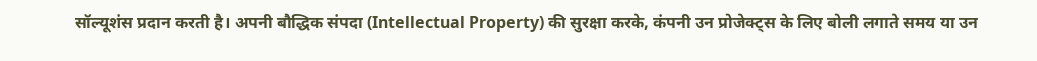सॉल्यूशंस प्रदान करती है। अपनी बौद्धिक संपदा (Intellectual Property) की सुरक्षा करके, कंपनी उन प्रोजेक्ट्स के लिए बोली लगाते समय या उन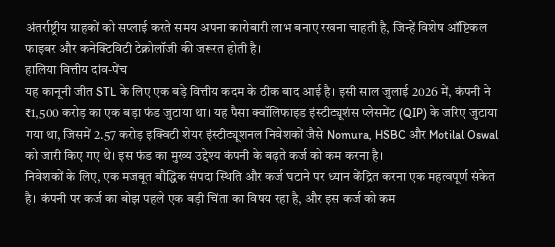अंतर्राष्ट्रीय ग्राहकों को सप्लाई करते समय अपना कारोबारी लाभ बनाए रखना चाहती है, जिन्हें विशेष ऑप्टिकल फाइबर और कनेक्टिविटी टेक्नोलॉजी की जरूरत होती है।
हालिया वित्तीय दांव-पेंच
यह कानूनी जीत STL के लिए एक बड़े वित्तीय कदम के ठीक बाद आई है। इसी साल जुलाई 2026 में, कंपनी ने ₹1,500 करोड़ का एक बड़ा फंड जुटाया था। यह पैसा क्वॉलिफाइड इंस्टीट्यूशंस प्लेसमेंट (QIP) के जरिए जुटाया गया था, जिसमें 2.57 करोड़ इक्विटी शेयर इंस्टीट्यूशनल निवेशकों जैसे Nomura, HSBC और Motilal Oswal को जारी किए गए थे। इस फंड का मुख्य उद्देश्य कंपनी के बढ़ते कर्ज को कम करना है।
निवेशकों के लिए, एक मजबूत बौद्धिक संपदा स्थिति और कर्ज घटाने पर ध्यान केंद्रित करना एक महत्वपूर्ण संकेत है। कंपनी पर कर्ज का बोझ पहले एक बड़ी चिंता का विषय रहा है, और इस कर्ज को कम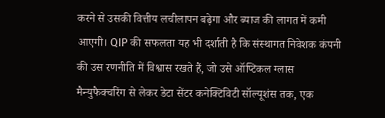करने से उसकी वित्तीय लचीलापन बढ़ेगा और ब्याज की लागत में कमी आएगी। QIP की सफलता यह भी दर्शाती है कि संस्थागत निवेशक कंपनी की उस रणनीति में विश्वास रखते हैं, जो उसे ऑप्टिकल ग्लास मैन्युफैक्चरिंग से लेकर डेटा सेंटर कनेक्टिविटी सॉल्यूशंस तक, एक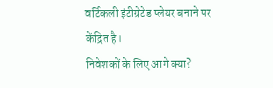वर्टिकली इंटीग्रेटेड प्लेयर बनाने पर केंद्रित है।
निवेशकों के लिए आगे क्या?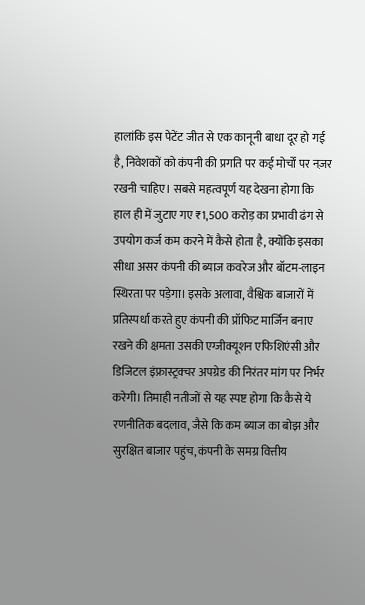हालांकि इस पेटेंट जीत से एक कानूनी बाधा दूर हो गई है, निवेशकों को कंपनी की प्रगति पर कई मोर्चों पर नज़र रखनी चाहिए। सबसे महत्वपूर्ण यह देखना होगा कि हाल ही में जुटाए गए ₹1,500 करोड़ का प्रभावी ढंग से उपयोग कर्ज कम करने में कैसे होता है, क्योंकि इसका सीधा असर कंपनी की ब्याज कवरेज और बॉटम-लाइन स्थिरता पर पड़ेगा। इसके अलावा, वैश्विक बाजारों में प्रतिस्पर्धा करते हुए कंपनी की प्रॉफिट मार्जिन बनाए रखने की क्षमता उसकी एग्जीक्यूशन एफिशिएंसी और डिजिटल इंफ्रास्ट्रक्चर अपग्रेड की निरंतर मांग पर निर्भर करेगी। तिमाही नतीजों से यह स्पष्ट होगा कि कैसे ये रणनीतिक बदलाव, जैसे कि कम ब्याज का बोझ और सुरक्षित बाजार पहुंच, कंपनी के समग्र वित्तीय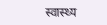स्वास्थ्य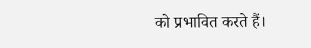को प्रभावित करते हैं।